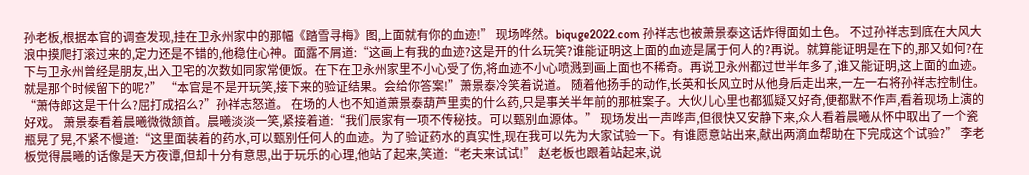孙老板,根据本官的调查发现,挂在卫永州家中的那幅《踏雪寻梅》图,上面就有你的血迹!” 现场哗然。biquge2022.com 孙祥志也被萧景泰这话炸得面如土色。 不过孙祥志到底在大风大浪中摸爬打滚过来的,定力还是不错的,他稳住心神。面露不屑道:“这画上有我的血迹?这是开的什么玩笑?谁能证明这上面的血迹是属于何人的?再说。就算能证明是在下的,那又如何?在下与卫永州曾经是朋友,出入卫宅的次数如同家常便饭。在下在卫永州家里不小心受了伤,将血迹不小心喷溅到画上面也不稀奇。再说卫永州都过世半年多了,谁又能证明,这上面的血迹。就是那个时候留下的呢?” “本官是不是开玩笑,接下来的验证结果。会给你答案!”萧景泰冷笑着说道。 随着他扬手的动作,长英和长风立时从他身后走出来,一左一右将孙祥志控制住。 “萧侍郎这是干什么?屈打成招么?”孙祥志怒道。 在场的人也不知道萧景泰葫芦里卖的什么药,只是事关半年前的那桩案子。大伙儿心里也都狐疑又好奇,便都默不作声,看着现场上演的好戏。 萧景泰看着晨曦微微颔首。晨曦淡淡一笑,紧接着道:“我们辰家有一项不传秘技。可以甄别血源体。” 现场发出一声哗声,但很快又安静下来,众人看着晨曦从怀中取出了一个瓷瓶晃了晃,不紧不慢道:“这里面装着的药水,可以甄别任何人的血迹。为了验证药水的真实性,现在我可以先为大家试验一下。有谁愿意站出来,献出两滴血帮助在下完成这个试验?” 李老板觉得晨曦的话像是天方夜谭,但却十分有意思,出于玩乐的心理,他站了起来,笑道:“老夫来试试!” 赵老板也跟着站起来,说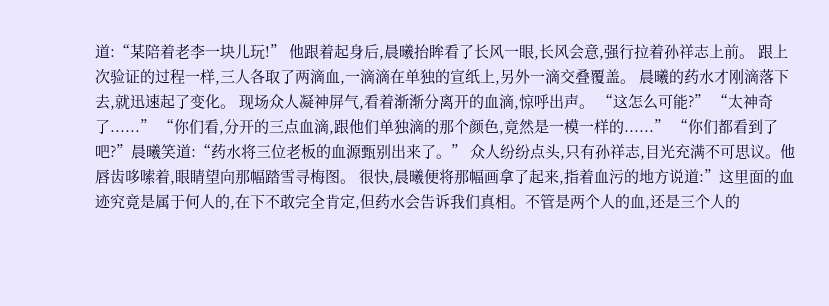道:“某陪着老李一块儿玩!” 他跟着起身后,晨曦抬眸看了长风一眼,长风会意,强行拉着孙祥志上前。 跟上次验证的过程一样,三人各取了两滴血,一滴滴在单独的宣纸上,另外一滴交叠覆盖。 晨曦的药水才刚滴落下去,就迅速起了变化。 现场众人凝神屏气,看着渐渐分离开的血滴,惊呼出声。 “这怎么可能?” “太神奇了......” “你们看,分开的三点血滴,跟他们单独滴的那个颜色,竟然是一模一样的......” “你们都看到了吧?”晨曦笑道:“药水将三位老板的血源甄别出来了。” 众人纷纷点头,只有孙祥志,目光充满不可思议。他唇齿哆嗦着,眼睛望向那幅踏雪寻梅图。 很快,晨曦便将那幅画拿了起来,指着血污的地方说道:”这里面的血迹究竟是属于何人的,在下不敢完全肯定,但药水会告诉我们真相。不管是两个人的血,还是三个人的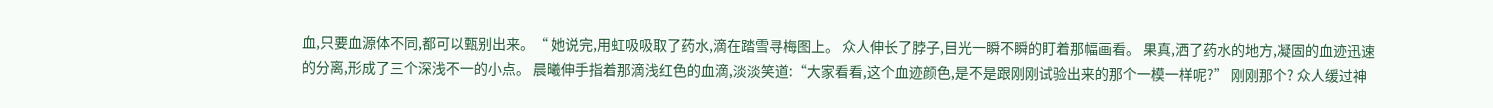血,只要血源体不同,都可以甄别出来。“ 她说完,用虹吸吸取了药水,滴在踏雪寻梅图上。 众人伸长了脖子,目光一瞬不瞬的盯着那幅画看。 果真,洒了药水的地方,凝固的血迹迅速的分离,形成了三个深浅不一的小点。 晨曦伸手指着那滴浅红色的血滴,淡淡笑道:“大家看看,这个血迹颜色,是不是跟刚刚试验出来的那个一模一样呢?” 刚刚那个? 众人缓过神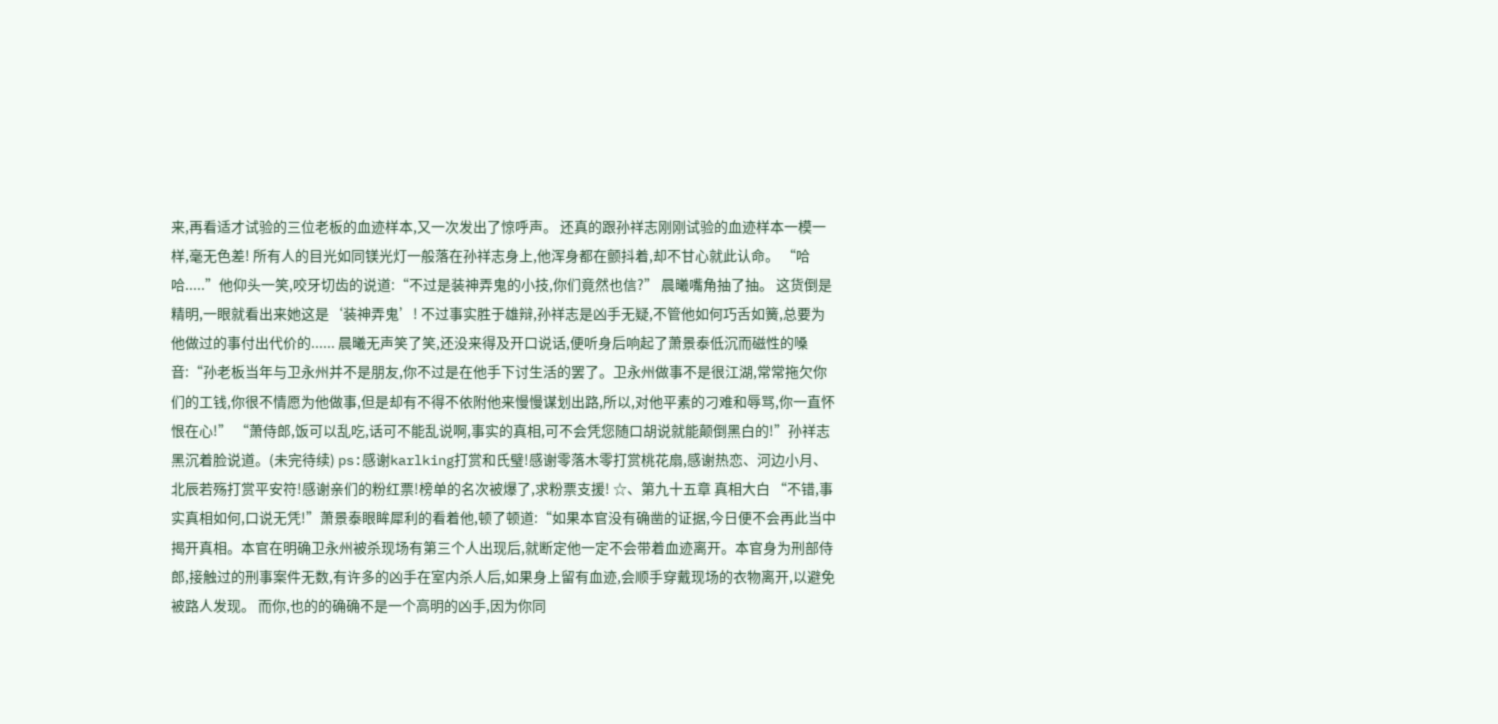来,再看适才试验的三位老板的血迹样本,又一次发出了惊呼声。 还真的跟孙祥志刚刚试验的血迹样本一模一样,毫无色差! 所有人的目光如同镁光灯一般落在孙祥志身上,他浑身都在颤抖着,却不甘心就此认命。 “哈哈.....”他仰头一笑,咬牙切齿的说道:“不过是装神弄鬼的小技,你们竟然也信?” 晨曦嘴角抽了抽。 这货倒是精明,一眼就看出来她这是‘装神弄鬼’! 不过事实胜于雄辩,孙祥志是凶手无疑,不管他如何巧舌如簧,总要为他做过的事付出代价的...... 晨曦无声笑了笑,还没来得及开口说话,便听身后响起了萧景泰低沉而磁性的嗓音:“孙老板当年与卫永州并不是朋友,你不过是在他手下讨生活的罢了。卫永州做事不是很江湖,常常拖欠你们的工钱,你很不情愿为他做事,但是却有不得不依附他来慢慢谋划出路,所以,对他平素的刁难和辱骂,你一直怀恨在心!” “萧侍郎,饭可以乱吃,话可不能乱说啊,事实的真相,可不会凭您随口胡说就能颠倒黑白的!”孙祥志黑沉着脸说道。(未完待续) ps:感谢karlking打赏和氏璧!感谢零落木零打赏桃花扇,感谢热恋、河边小月、北辰若殇打赏平安符!感谢亲们的粉红票!榜单的名次被爆了,求粉票支援! ☆、第九十五章 真相大白 “不错,事实真相如何,口说无凭!”萧景泰眼眸犀利的看着他,顿了顿道:“如果本官没有确凿的证据,今日便不会再此当中揭开真相。本官在明确卫永州被杀现场有第三个人出现后,就断定他一定不会带着血迹离开。本官身为刑部侍郎,接触过的刑事案件无数,有许多的凶手在室内杀人后,如果身上留有血迹,会顺手穿戴现场的衣物离开,以避免被路人发现。 而你,也的的确确不是一个高明的凶手,因为你同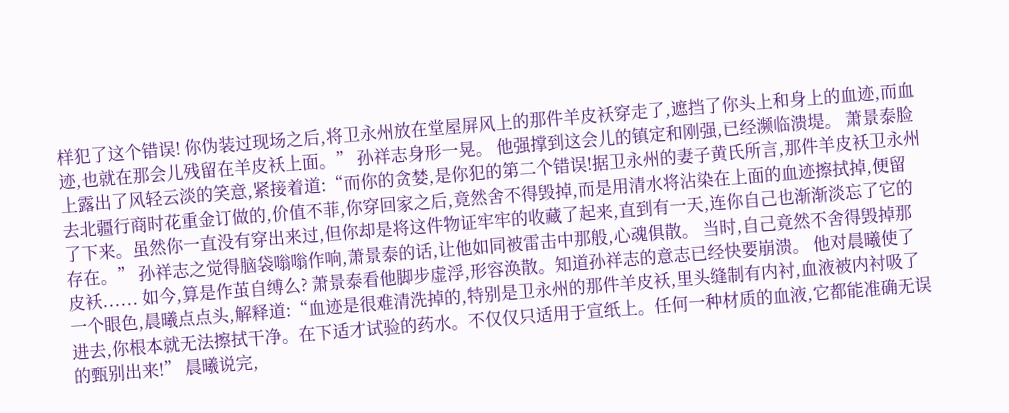样犯了这个错误! 你伪装过现场之后,将卫永州放在堂屋屏风上的那件羊皮袄穿走了,遮挡了你头上和身上的血迹,而血迹,也就在那会儿残留在羊皮袄上面。” 孙祥志身形一晃。 他强撑到这会儿的镇定和刚强,已经濒临溃堤。 萧景泰脸上露出了风轻云淡的笑意,紧接着道:“而你的贪婪,是你犯的第二个错误!据卫永州的妻子黄氏所言,那件羊皮袄卫永州去北疆行商时花重金订做的,价值不菲,你穿回家之后,竟然舍不得毁掉,而是用清水将沾染在上面的血迹擦拭掉,便留了下来。虽然你一直没有穿出来过,但你却是将这件物证牢牢的收藏了起来,直到有一天,连你自己也渐渐淡忘了它的存在。” 孙祥志之觉得脑袋嗡嗡作响,萧景泰的话,让他如同被雷击中那般,心魂俱散。 当时,自己竟然不舍得毁掉那皮袄...... 如今,算是作茧自缚么? 萧景泰看他脚步虚浮,形容涣散。知道孙祥志的意志已经快要崩溃。 他对晨曦使了一个眼色,晨曦点点头,解释道:“血迹是很难清洗掉的,特别是卫永州的那件羊皮袄,里头缝制有内衬,血液被内衬吸了进去,你根本就无法擦拭干净。在下适才试验的药水。不仅仅只适用于宣纸上。任何一种材质的血液,它都能准确无误的甄别出来!” 晨曦说完,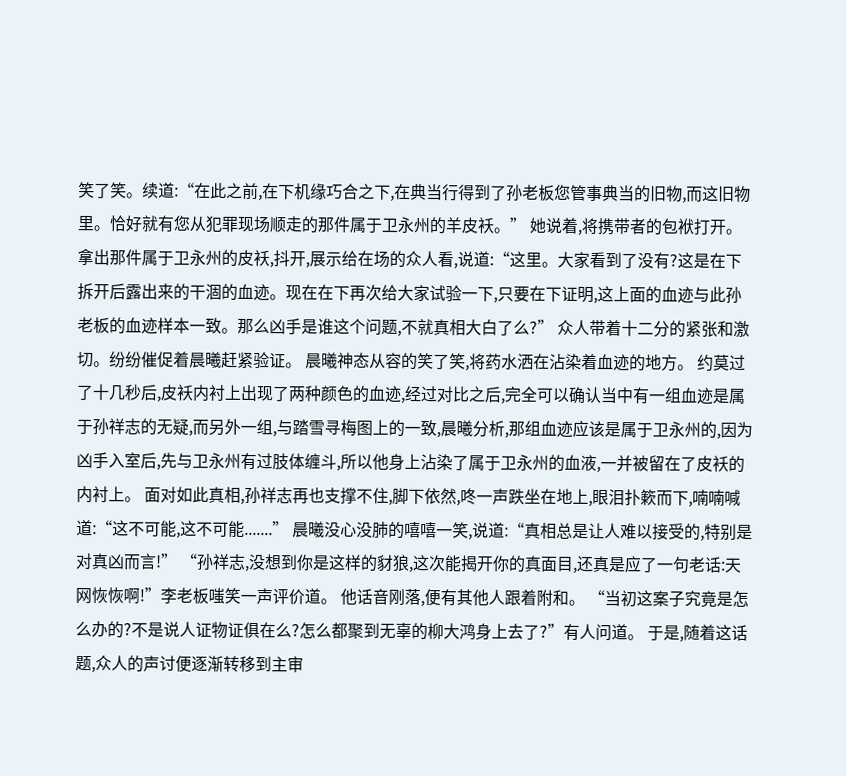笑了笑。续道:“在此之前,在下机缘巧合之下,在典当行得到了孙老板您管事典当的旧物,而这旧物里。恰好就有您从犯罪现场顺走的那件属于卫永州的羊皮袄。” 她说着,将携带者的包袱打开。拿出那件属于卫永州的皮袄,抖开,展示给在场的众人看,说道:“这里。大家看到了没有?这是在下拆开后露出来的干涸的血迹。现在在下再次给大家试验一下,只要在下证明,这上面的血迹与此孙老板的血迹样本一致。那么凶手是谁这个问题,不就真相大白了么?” 众人带着十二分的紧张和激切。纷纷催促着晨曦赶紧验证。 晨曦神态从容的笑了笑,将药水洒在沾染着血迹的地方。 约莫过了十几秒后,皮袄内衬上出现了两种颜色的血迹,经过对比之后,完全可以确认当中有一组血迹是属于孙祥志的无疑,而另外一组,与踏雪寻梅图上的一致,晨曦分析,那组血迹应该是属于卫永州的,因为凶手入室后,先与卫永州有过肢体缠斗,所以他身上沾染了属于卫永州的血液,一并被留在了皮袄的内衬上。 面对如此真相,孙祥志再也支撑不住,脚下依然,咚一声跌坐在地上,眼泪扑簌而下,喃喃喊道:“这不可能,这不可能.......” 晨曦没心没肺的嘻嘻一笑,说道:“真相总是让人难以接受的,特别是对真凶而言!” “孙祥志,没想到你是这样的豺狼,这次能揭开你的真面目,还真是应了一句老话:天网恢恢啊!”李老板嗤笑一声评价道。 他话音刚落,便有其他人跟着附和。 “当初这案子究竟是怎么办的?不是说人证物证俱在么?怎么都聚到无辜的柳大鸿身上去了?”有人问道。 于是,随着这话题,众人的声讨便逐渐转移到主审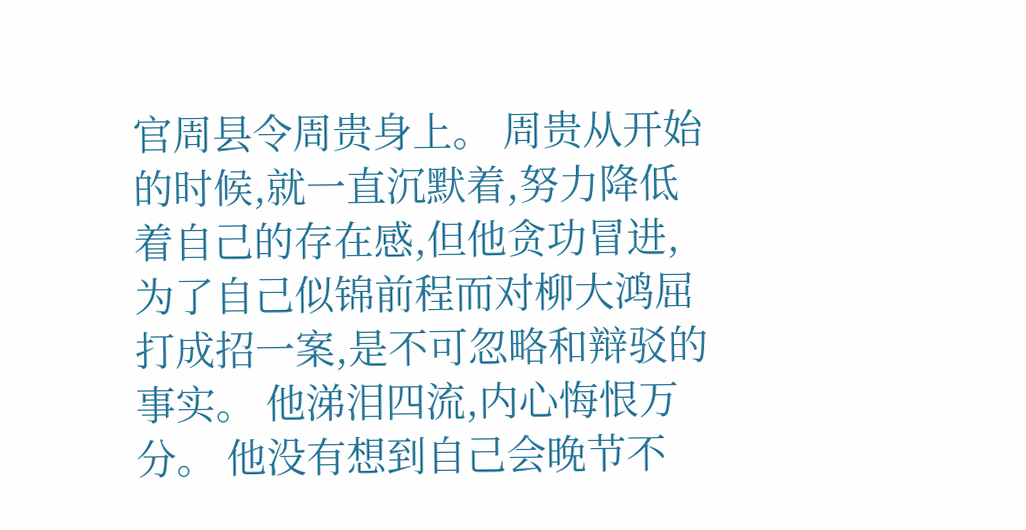官周县令周贵身上。 周贵从开始的时候,就一直沉默着,努力降低着自己的存在感,但他贪功冒进,为了自己似锦前程而对柳大鸿屈打成招一案,是不可忽略和辩驳的事实。 他涕泪四流,内心悔恨万分。 他没有想到自己会晚节不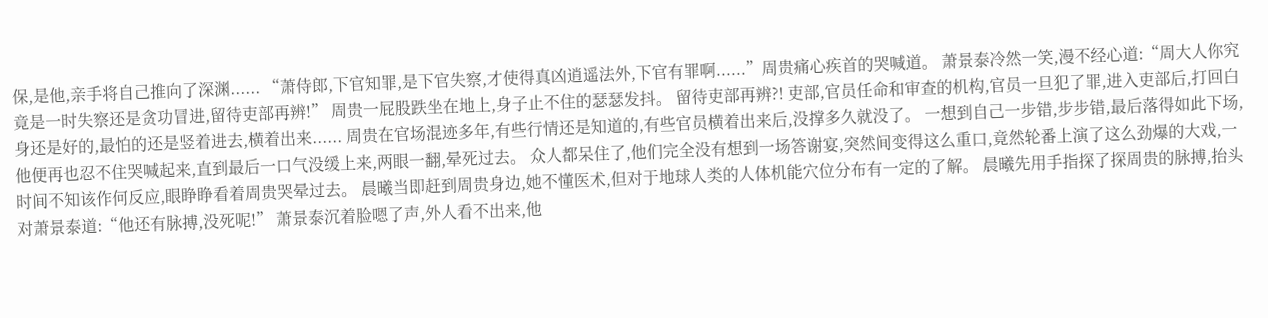保,是他,亲手将自己推向了深渊...... “萧侍郎,下官知罪,是下官失察,才使得真凶逍遥法外,下官有罪啊......”周贵痛心疾首的哭喊道。 萧景泰冷然一笑,漫不经心道:“周大人你究竟是一时失察还是贪功冒进,留待吏部再辨!” 周贵一屁股跌坐在地上,身子止不住的瑟瑟发抖。 留待吏部再辨?! 吏部,官员任命和审查的机构,官员一旦犯了罪,进入吏部后,打回白身还是好的,最怕的还是竖着进去,横着出来...... 周贵在官场混迹多年,有些行情还是知道的,有些官员横着出来后,没撑多久就没了。 一想到自己一步错,步步错,最后落得如此下场,他便再也忍不住哭喊起来,直到最后一口气没缓上来,两眼一翻,晕死过去。 众人都呆住了,他们完全没有想到一场答谢宴,突然间变得这么重口,竟然轮番上演了这么劲爆的大戏,一时间不知该作何反应,眼睁睁看着周贵哭晕过去。 晨曦当即赶到周贵身边,她不懂医术,但对于地球人类的人体机能穴位分布有一定的了解。 晨曦先用手指探了探周贵的脉搏,抬头对萧景泰道:“他还有脉搏,没死呢!” 萧景泰沉着脸嗯了声,外人看不出来,他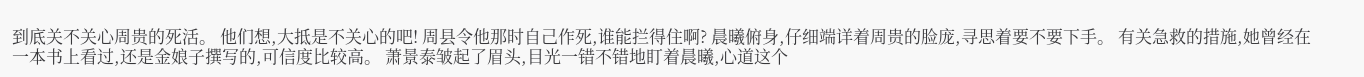到底关不关心周贵的死活。 他们想,大抵是不关心的吧! 周县令他那时自己作死,谁能拦得住啊? 晨曦俯身,仔细端详着周贵的脸庞,寻思着要不要下手。 有关急救的措施,她曾经在一本书上看过,还是金娘子撰写的,可信度比较高。 萧景泰皱起了眉头,目光一错不错地盯着晨曦,心道这个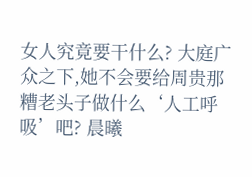女人究竟要干什么? 大庭广众之下,她不会要给周贵那糟老头子做什么‘人工呼吸’吧? 晨曦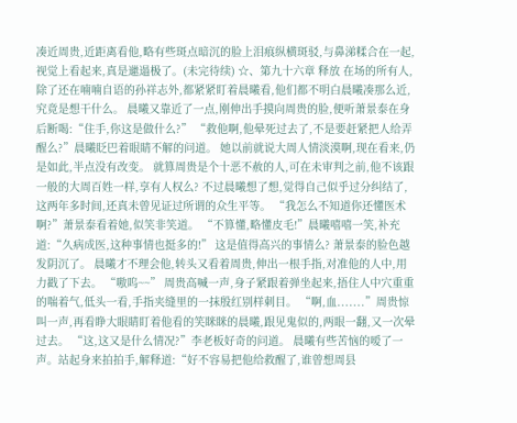凑近周贵,近距离看他,略有些斑点暗沉的脸上泪痕纵横斑驳,与鼻涕糅合在一起,视觉上看起来,真是邋遢极了。(未完待续) ☆、第九十六章 释放 在场的所有人,除了还在喃喃自语的孙祥志外,都紧紧盯着晨曦看,他们都不明白晨曦凑那么近,究竟是想干什么。 晨曦又靠近了一点,刚伸出手摸向周贵的脸,便听萧景泰在身后断喝:“住手,你这是做什么?” “救他啊,他晕死过去了,不是要赶紧把人给弄醒么?”晨曦眨巴着眼睛不解的问道。 她以前就说大周人情淡漠啊,现在看来,仍是如此,半点没有改变。 就算周贵是个十恶不赦的人,可在未审判之前,他不该跟一般的大周百姓一样,享有人权么? 不过晨曦想了想,觉得自己似乎过分纠结了,这两年多时间,还真未曾见证过所谓的众生平等。 “我怎么不知道你还懂医术啊?”萧景泰看着她,似笑非笑道。 “不算懂,略懂皮毛!”晨曦嘻嘻一笑,补充道:“久病成医,这种事情也挺多的!” 这是值得高兴的事情么? 萧景泰的脸色越发阴沉了。 晨曦才不理会他,转头又看着周贵,伸出一根手指,对准他的人中,用力戳了下去。 “嗷呜~~” 周贵高喊一声,身子紧跟着弹坐起来,捂住人中穴重重的喘着气,低头一看,手指夹缝里的一抹殷红别样刺目。 “啊,血.......”周贵惊叫一声,再看睁大眼睛盯着他看的笑眯眯的晨曦,跟见鬼似的,两眼一翻,又一次晕过去。 “这,这又是什么情况?”李老板好奇的问道。 晨曦有些苦恼的嗳了一声。站起身来拍拍手,解释道:“好不容易把他给救醒了,谁曾想周县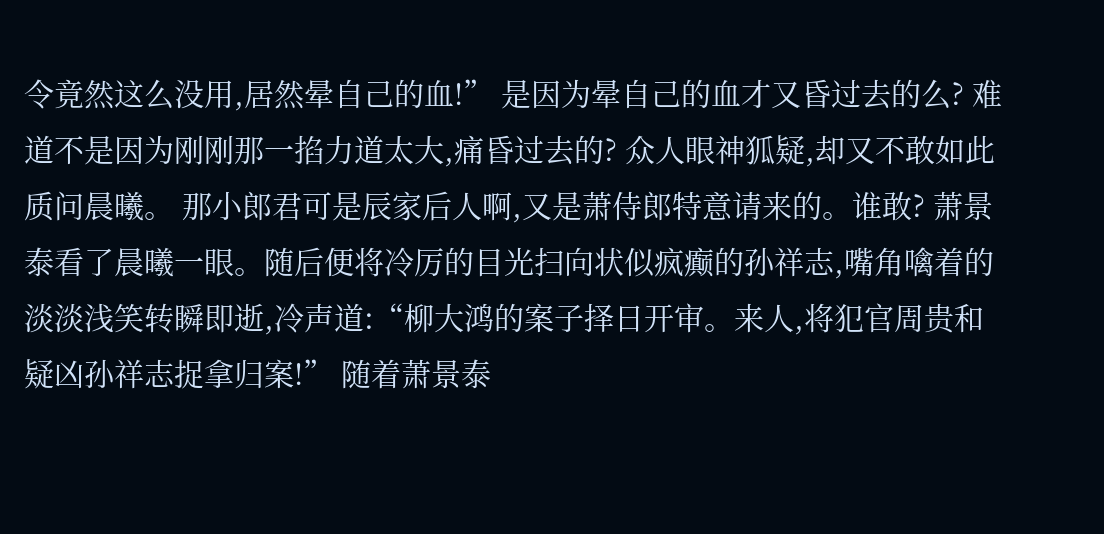令竟然这么没用,居然晕自己的血!” 是因为晕自己的血才又昏过去的么? 难道不是因为刚刚那一掐力道太大,痛昏过去的? 众人眼神狐疑,却又不敢如此质问晨曦。 那小郎君可是辰家后人啊,又是萧侍郎特意请来的。谁敢? 萧景泰看了晨曦一眼。随后便将冷厉的目光扫向状似疯癫的孙祥志,嘴角噙着的淡淡浅笑转瞬即逝,冷声道:“柳大鸿的案子择日开审。来人,将犯官周贵和疑凶孙祥志捉拿归案!” 随着萧景泰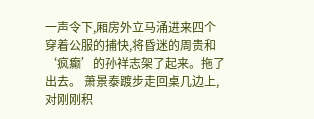一声令下,厢房外立马涌进来四个穿着公服的捕快,将昏迷的周贵和‘疯癫’的孙祥志架了起来。拖了出去。 萧景泰踱步走回桌几边上,对刚刚积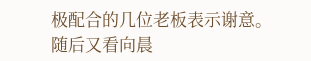极配合的几位老板表示谢意。随后又看向晨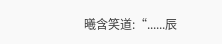曦含笑道:“......辰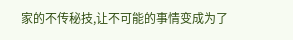家的不传秘技,让不可能的事情变成为了